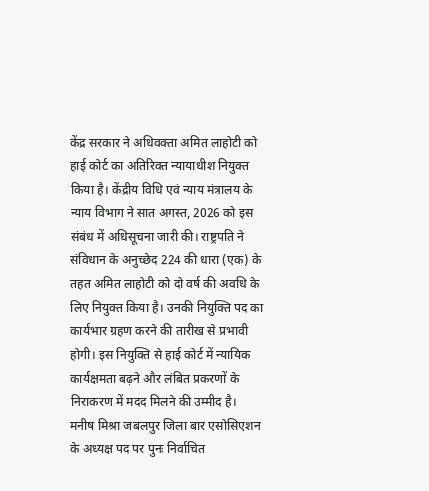केंद्र सरकार ने अधिवक्ता अमित लाहोटी को हाई कोर्ट का अतिरिक्त न्यायाधीश नियुक्त किया है। केंद्रीय विधि एवं न्याय मंत्रालय के न्याय विभाग ने सात अगस्त, 2026 को इस संबंध में अधिसूचना जारी की। राष्ट्रपति ने संविधान के अनुच्छेद 224 की धारा (एक) के तहत अमित लाहोटी को दो वर्ष की अवधि के लिए नियुक्त किया है। उनकी नियुक्ति पद का कार्यभार ग्रहण करने की तारीख से प्रभावी होगी। इस नियुक्ति से हाई कोर्ट में न्यायिक कार्यक्षमता बढ़ने और लंबित प्रकरणों के निराकरण में मदद मिलने की उम्मीद है।
मनीष मिश्रा जबलपुर जिला बार एसोसिएशन के अध्यक्ष पद पर पुनः निर्वाचित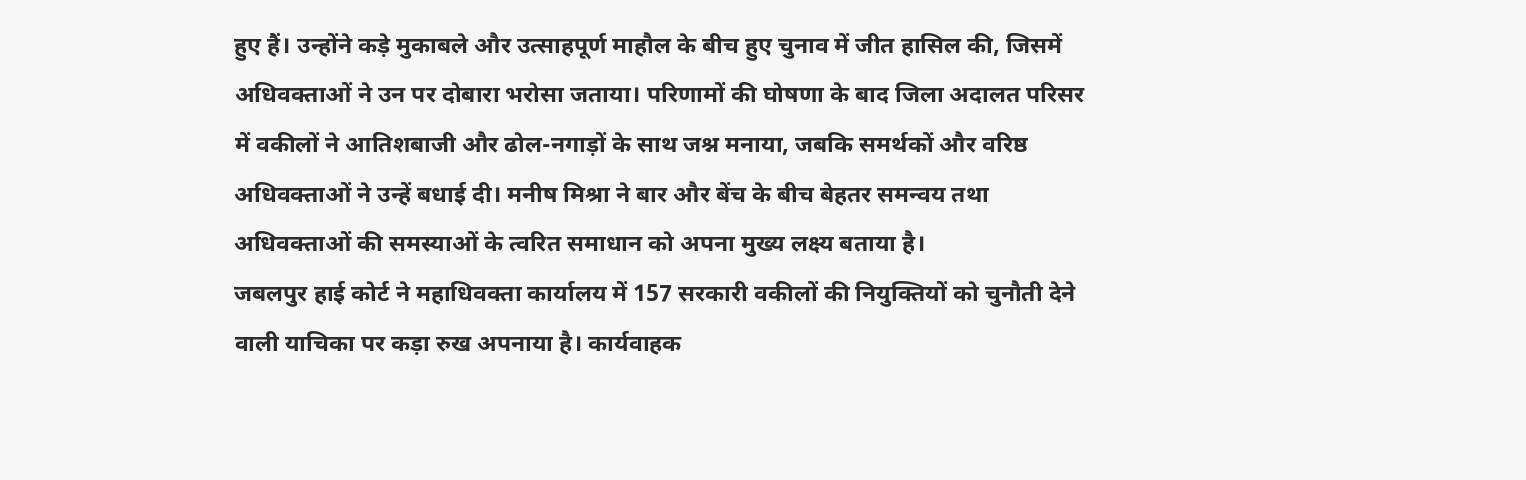हुए हैं। उन्होंने कड़े मुकाबले और उत्साहपूर्ण माहौल के बीच हुए चुनाव में जीत हासिल की, जिसमें अधिवक्ताओं ने उन पर दोबारा भरोसा जताया। परिणामों की घोषणा के बाद जिला अदालत परिसर में वकीलों ने आतिशबाजी और ढोल-नगाड़ों के साथ जश्न मनाया, जबकि समर्थकों और वरिष्ठ अधिवक्ताओं ने उन्हें बधाई दी। मनीष मिश्रा ने बार और बेंच के बीच बेहतर समन्वय तथा अधिवक्ताओं की समस्याओं के त्वरित समाधान को अपना मुख्य लक्ष्य बताया है।
जबलपुर हाई कोर्ट ने महाधिवक्ता कार्यालय में 157 सरकारी वकीलों की नियुक्तियों को चुनौती देने वाली याचिका पर कड़ा रुख अपनाया है। कार्यवाहक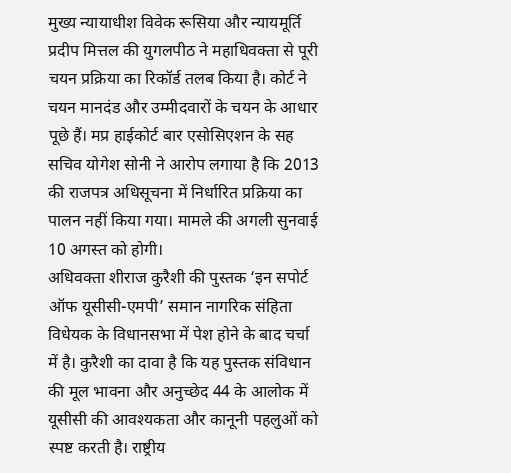मुख्य न्यायाधीश विवेक रूसिया और न्यायमूर्ति प्रदीप मित्तल की युगलपीठ ने महाधिवक्ता से पूरी चयन प्रक्रिया का रिकॉर्ड तलब किया है। कोर्ट ने चयन मानदंड और उम्मीदवारों के चयन के आधार पूछे हैं। मप्र हाईकोर्ट बार एसोसिएशन के सह सचिव योगेश सोनी ने आरोप लगाया है कि 2013 की राजपत्र अधिसूचना में निर्धारित प्रक्रिया का पालन नहीं किया गया। मामले की अगली सुनवाई 10 अगस्त को होगी।
अधिवक्ता शीराज कुरैशी की पुस्तक ‘इन सपोर्ट ऑफ यूसीसी-एमपी’ समान नागरिक संहिता विधेयक के विधानसभा में पेश होने के बाद चर्चा में है। कुरैशी का दावा है कि यह पुस्तक संविधान की मूल भावना और अनुच्छेद 44 के आलोक में यूसीसी की आवश्यकता और कानूनी पहलुओं को स्पष्ट करती है। राष्ट्रीय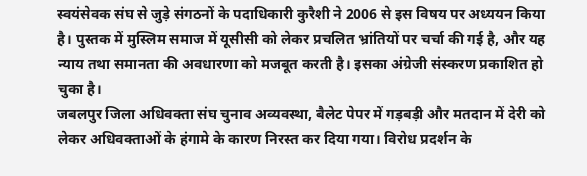स्वयंसेवक संघ से जुड़े संगठनों के पदाधिकारी कुरैशी ने 2006 से इस विषय पर अध्ययन किया है। पुस्तक में मुस्लिम समाज में यूसीसी को लेकर प्रचलित भ्रांतियों पर चर्चा की गई है, और यह न्याय तथा समानता की अवधारणा को मजबूत करती है। इसका अंग्रेजी संस्करण प्रकाशित हो चुका है।
जबलपुर जिला अधिवक्ता संघ चुनाव अव्यवस्था, बैलेट पेपर में गड़बड़ी और मतदान में देरी को लेकर अधिवक्ताओं के हंगामे के कारण निरस्त कर दिया गया। विरोध प्रदर्शन के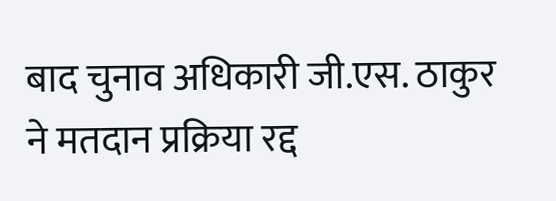बाद चुनाव अधिकारी जी.एस. ठाकुर ने मतदान प्रक्रिया रद्द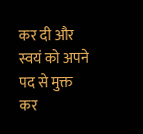कर दी और स्वयं को अपने पद से मुक्त कर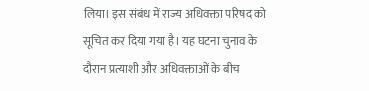लिया। इस संबंध में राज्य अधिवक्ता परिषद को सूचित कर दिया गया है। यह घटना चुनाव के दौरान प्रत्याशी और अधिवक्ताओं के बीच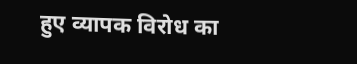हुए व्यापक विरोध का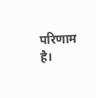परिणाम है।